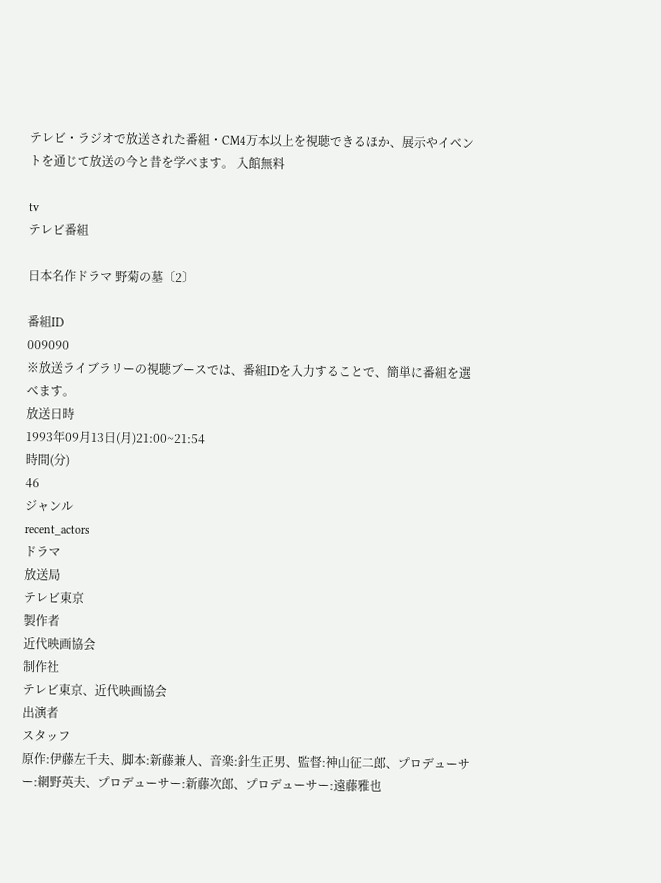テレビ・ラジオで放送された番組・CM4万本以上を視聴できるほか、展示やイベントを通じて放送の今と昔を学べます。 入館無料

tv
テレビ番組

日本名作ドラマ 野菊の墓〔2〕

番組ID
009090
※放送ライブラリーの視聴ブースでは、番組IDを入力することで、簡単に番組を選べます。
放送日時
1993年09月13日(月)21:00~21:54
時間(分)
46
ジャンル
recent_actors
ドラマ
放送局
テレビ東京
製作者
近代映画協会
制作社
テレビ東京、近代映画協会
出演者
スタッフ
原作:伊藤左千夫、脚本:新藤兼人、音楽:針生正男、監督:神山征二郎、プロデューサー:網野英夫、プロデューサー:新藤次郎、プロデューサー:遠藤雅也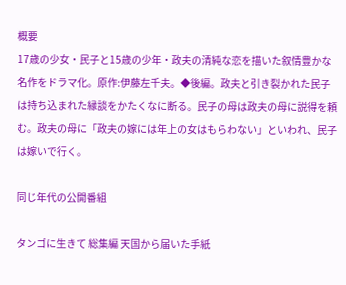概要
17歳の少女・民子と15歳の少年・政夫の清純な恋を描いた叙情豊かな名作をドラマ化。原作:伊藤左千夫。◆後編。政夫と引き裂かれた民子は持ち込まれた縁談をかたくなに断る。民子の母は政夫の母に説得を頼む。政夫の母に「政夫の嫁には年上の女はもらわない」といわれ、民子は嫁いで行く。

同じ年代の公開番組

タンゴに生きて 総集編 天国から届いた手紙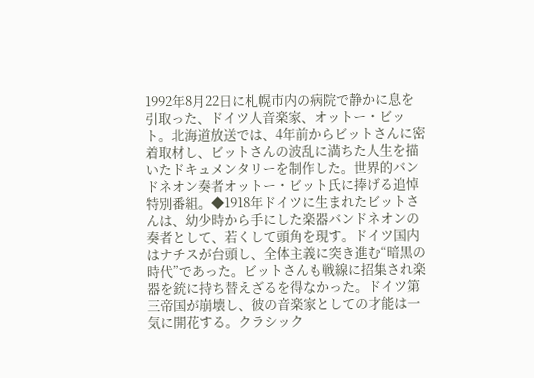1992年8月22日に札幌市内の病院で静かに息を引取った、ドイツ人音楽家、オットー・ビット。北海道放送では、4年前からビットさんに密着取材し、ビットさんの波乱に満ちた人生を描いたドキュメンタリーを制作した。世界的バンドネオン奏者オットー・ビット氏に捧げる追悼特別番組。◆1918年ドイツに生まれたビットさんは、幼少時から手にした楽器バンドネオンの奏者として、若くして頭角を現す。ドイツ国内はナチスが台頭し、全体主義に突き進む“暗黒の時代”であった。ビットさんも戦線に招集され楽器を銃に持ち替えざるを得なかった。ドイツ第三帝国が崩壊し、彼の音楽家としての才能は一気に開花する。クラシック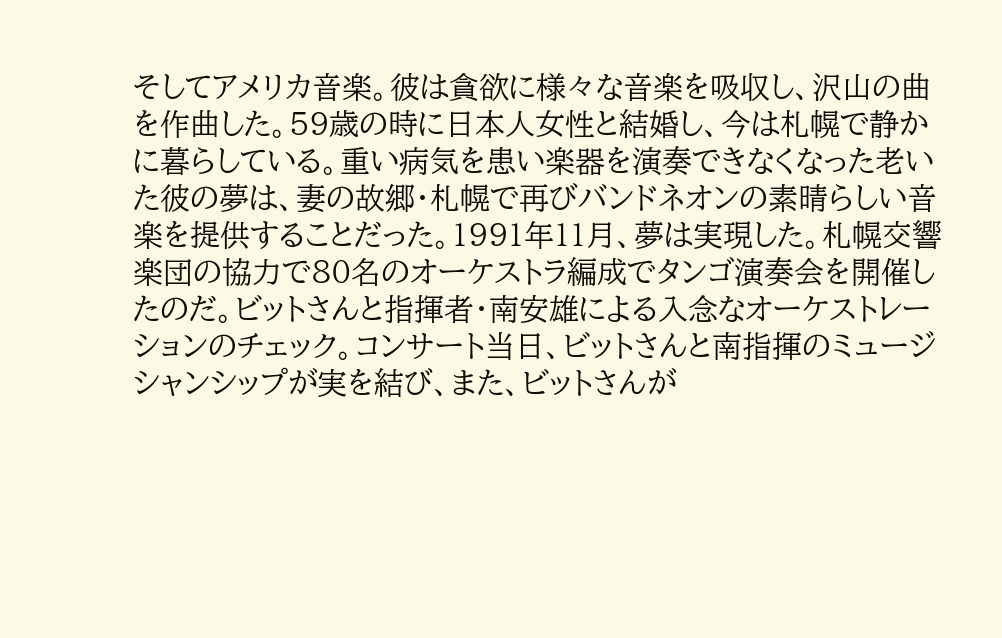そしてアメリカ音楽。彼は貪欲に様々な音楽を吸収し、沢山の曲を作曲した。59歳の時に日本人女性と結婚し、今は札幌で静かに暮らしている。重い病気を患い楽器を演奏できなくなった老いた彼の夢は、妻の故郷・札幌で再びバンドネオンの素晴らしい音楽を提供することだった。1991年11月、夢は実現した。札幌交響楽団の協力で80名のオーケストラ編成でタンゴ演奏会を開催したのだ。ビットさんと指揮者・南安雄による入念なオーケストレーションのチェック。コンサート当日、ビットさんと南指揮のミュージシャンシップが実を結び、また、ビットさんが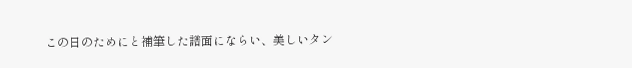この日のためにと補筆した譜面にならい、美しいタン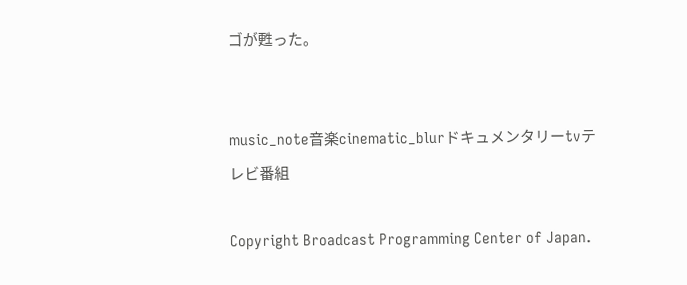ゴが甦った。


music_note音楽cinematic_blurドキュメンタリーtvテレビ番組

Copyright Broadcast Programming Center of Japan.